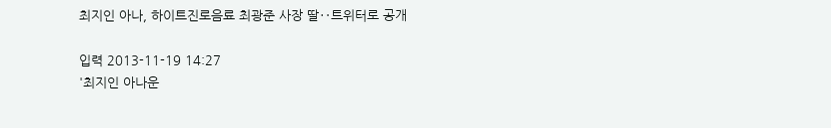최지인 아나, 하이트진로음료 최광준 사장 딸‥트위터로 공개

입력 2013-11-19 14:27
'최지인 아나운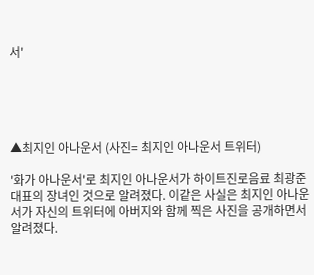서'





▲최지인 아나운서 (사진= 최지인 아나운서 트위터)

'화가 아나운서'로 최지인 아나운서가 하이트진로음료 최광준 대표의 장녀인 것으로 알려졌다. 이같은 사실은 최지인 아나운서가 자신의 트위터에 아버지와 함께 찍은 사진을 공개하면서 알려졌다.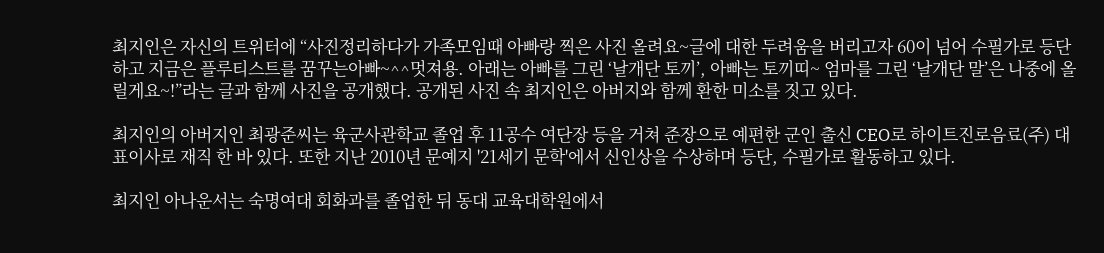최지인은 자신의 트위터에 “사진정리하다가 가족모임때 아빠랑 찍은 사진 올려요~글에 대한 두려움을 버리고자 60이 넘어 수필가로 등단하고 지금은 플루티스트를 꿈꾸는아빠~^^멋져용. 아래는 아빠를 그린 ‘날개단 토끼’, 아빠는 토끼띠~ 엄마를 그린 ‘날개단 말’은 나중에 올릴게요~!”라는 글과 함께 사진을 공개했다. 공개된 사진 속 최지인은 아버지와 함께 환한 미소를 짓고 있다.

최지인의 아버지인 최광준씨는 육군사관학교 졸업 후 11공수 여단장 등을 거쳐 준장으로 예편한 군인 출신 CEO로 하이트진로음료(주) 대표이사로 재직 한 바 있다. 또한 지난 2010년 문예지 '21세기 문학'에서 신인상을 수상하며 등단, 수필가로 활동하고 있다.

최지인 아나운서는 숙명여대 회화과를 졸업한 뒤 동대 교육대학원에서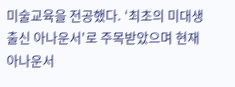미술교육을 전공했다. ‘최초의 미대생 출신 아나운서'로 주목받았으며 현재 아나운서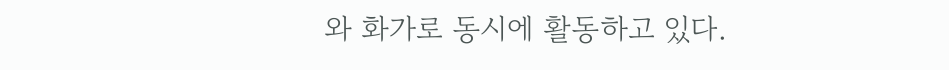와 화가로 동시에 활동하고 있다.